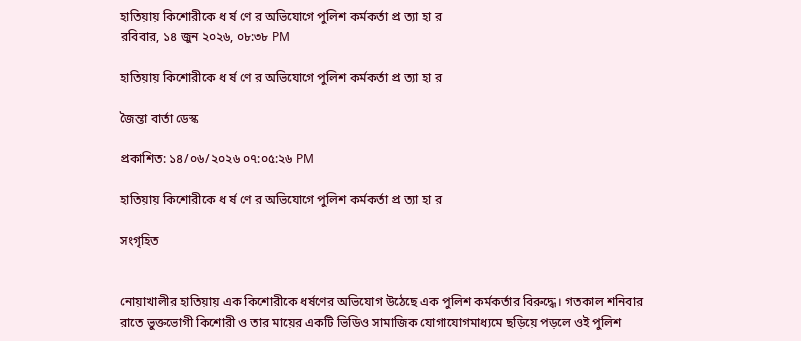হাতিয়ায় কিশোরীকে ধ র্ষ ণে র অভিযোগে পুলিশ কর্মকর্তা প্র ত্যা হা র
রবিবার, ১৪ জুন ২০২৬, ০৮:৩৮ PM

হাতিয়ায় কিশোরীকে ধ র্ষ ণে র অভিযোগে পুলিশ কর্মকর্তা প্র ত্যা হা র

জৈন্তা বার্তা ডেস্ক

প্রকাশিত: ১৪/০৬/২০২৬ ০৭:০৫:২৬ PM

হাতিয়ায় কিশোরীকে ধ র্ষ ণে র অভিযোগে পুলিশ কর্মকর্তা প্র ত্যা হা র

সংগৃহিত


নোয়াখালীর হাতিয়ায় এক কিশোরীকে ধর্ষণের অভিযোগ উঠেছে এক পুলিশ কর্মকর্তার বিরুদ্ধে। গতকাল শনিবার রাতে ভুক্তভোগী কিশোরী ও তার মায়ের একটি ভিডিও সামাজিক যোগাযোগমাধ্যমে ছড়িয়ে পড়লে ওই পুলিশ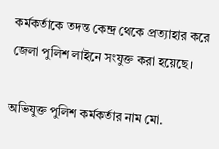কর্মকর্তাকে তদন্ত কেন্দ্র থেকে প্রত্যাহার করে জেলা পুলিশ লাইনে সংযুক্ত করা হয়েছে।

অভিযুক্ত পুলিশ কর্মকর্তার নাম মো.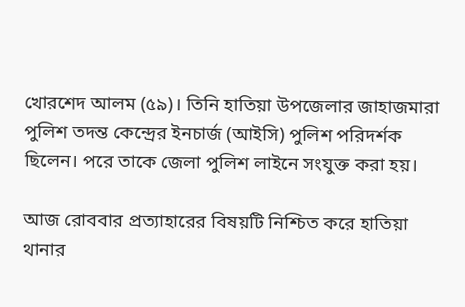খোরশেদ আলম (৫৯)। তিনি হাতিয়া উপজেলার জাহাজমারা পুলিশ তদন্ত কেন্দ্রের ইনচার্জ (আইসি) পুলিশ পরিদর্শক ছিলেন। পরে তাকে জেলা পুলিশ লাইনে সংযুক্ত করা হয়।

আজ রোববার প্রত্যাহারের বিষয়টি নিশ্চিত করে হাতিয়া থানার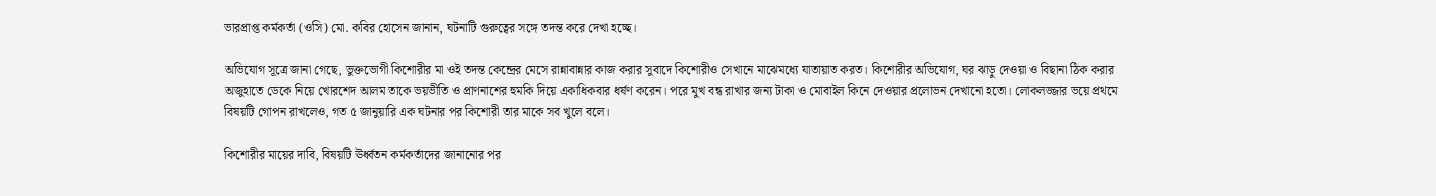ভারপ্রাপ্ত কর্মকর্তা (ওসি) মো. কবির হোসেন জানান, ঘটনাটি গুরুত্বের সঙ্গে তদন্ত করে দেখা হচ্ছে।

অভিযোগ সূত্রে জানা গেছে, ভুক্তভোগী কিশোরীর মা ওই তদন্ত কেন্দ্রের মেসে রান্নাবান্নার কাজ করার সুবাদে কিশোরীও সেখানে মাঝেমধ্যে যাতায়াত করত। কিশোরীর অভিযোগ, ঘর ঝাড়ু দেওয়া ও বিছানা ঠিক করার অজুহাতে ডেকে নিয়ে খোরশেদ আলম তাকে ভয়ভীতি ও প্রাণনাশের হুমকি দিয়ে একাধিকবার ধর্ষণ করেন। পরে মুখ বন্ধ রাখার জন্য টাকা ও মোবাইল কিনে দেওয়ার প্রলোভন দেখানো হতো। লোকলজ্জার ভয়ে প্রথমে বিষয়টি গোপন রাখলেও, গত ৫ জানুয়ারি এক ঘটনার পর কিশোরী তার মাকে সব খুলে বলে।

কিশোরীর মায়ের দাবি, বিষয়টি ঊর্ধ্বতন কর্মকর্তাদের জানানোর পর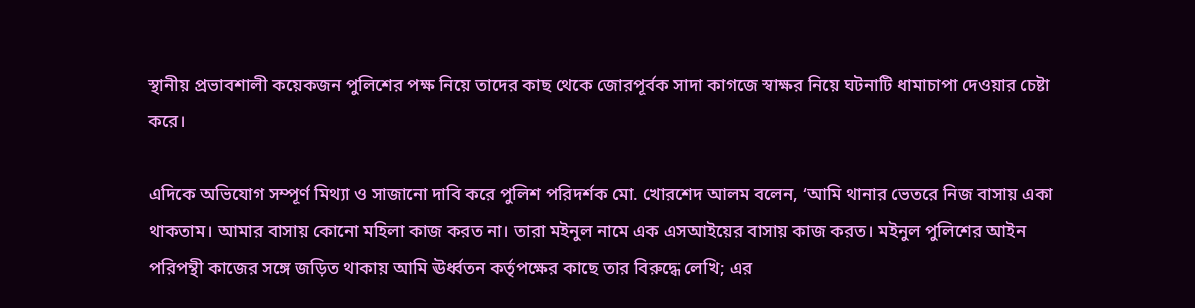স্থানীয় প্রভাবশালী কয়েকজন পুলিশের পক্ষ নিয়ে তাদের কাছ থেকে জোরপূর্বক সাদা কাগজে স্বাক্ষর নিয়ে ঘটনাটি ধামাচাপা দেওয়ার চেষ্টা করে।

এদিকে অভিযোগ সম্পূর্ণ মিথ্যা ও সাজানো দাবি করে পুলিশ পরিদর্শক মো. খোরশেদ আলম বলেন, ‘আমি থানার ভেতরে নিজ বাসায় একা থাকতাম। আমার বাসায় কোনো মহিলা কাজ করত না। তারা মইনুল নামে এক এসআইয়ের বাসায় কাজ করত। মইনুল পুলিশের আইন পরিপন্থী কাজের সঙ্গে জড়িত থাকায় আমি ঊর্ধ্বতন কর্তৃপক্ষের কাছে তার বিরুদ্ধে লেখি; এর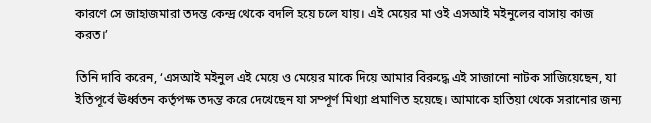কারণে সে জাহাজমারা তদন্ত কেন্দ্র থেকে বদলি হয়ে চলে যায়। এই মেয়ের মা ওই এসআই মইনুলের বাসায় কাজ করত।’

তিনি দাবি করেন, ‘এসআই মইনুল এই মেয়ে ও মেয়ের মাকে দিয়ে আমার বিরুদ্ধে এই সাজানো নাটক সাজিয়েছেন, যা ইতিপূর্বে ঊর্ধ্বতন কর্তৃপক্ষ তদন্ত করে দেখেছেন যা সম্পূর্ণ মিথ্যা প্রমাণিত হয়েছে। আমাকে হাতিয়া থেকে সরানোর জন্য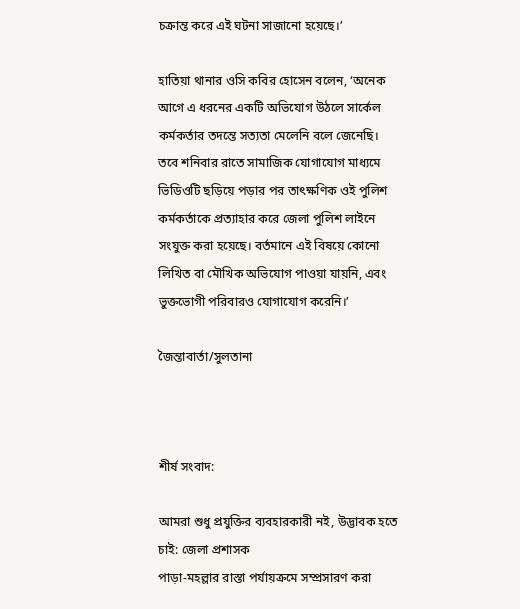চক্রান্ত করে এই ঘটনা সাজানো হয়েছে।’

হাতিয়া থানার ওসি কবির হোসেন বলেন, ‘অনেক আগে এ ধরনের একটি অভিযোগ উঠলে সার্কেল কর্মকর্তার তদন্তে সত্যতা মেলেনি বলে জেনেছি। তবে শনিবার রাতে সামাজিক যোগাযোগ মাধ্যমে ভিডিওটি ছড়িয়ে পড়ার পর তাৎক্ষণিক ওই পুলিশ কর্মকর্তাকে প্রত্যাহার করে জেলা পুলিশ লাইনে সংযুক্ত করা হয়েছে। বর্তমানে এই বিষয়ে কোনো লিখিত বা মৌখিক অভিযোগ পাওয়া যায়নি, এবং ভুক্তভোগী পরিবারও যোগাযোগ করেনি।’

জৈন্তাবার্তা/সুলতানা



শীর্ষ সংবাদ:

আমরা শুধু প্রযুক্তির ব্যবহারকারী নই, উদ্ভাবক হতে চাই: জেলা প্রশাসক
পাড়া-মহল্লার রাস্তা পর্যায়ক্রমে সম্প্রসারণ করা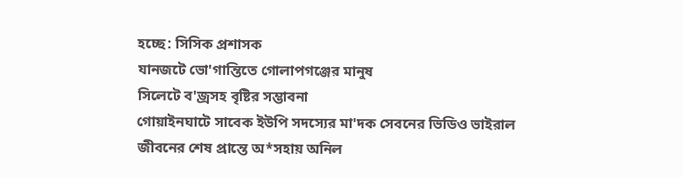হচ্ছে: সিসিক প্রশাসক
যানজটে ভো'গান্তিতে গোলাপগঞ্জের মানুষ
সিলেটে ব'জ্রসহ বৃষ্টির সম্ভাবনা
গোয়াইনঘাটে সাবেক ইউপি সদস্যের মা'দক সেবনের ভিডিও ভাইরাল
জীবনের শেষ প্রান্তে অ*সহায় অনিল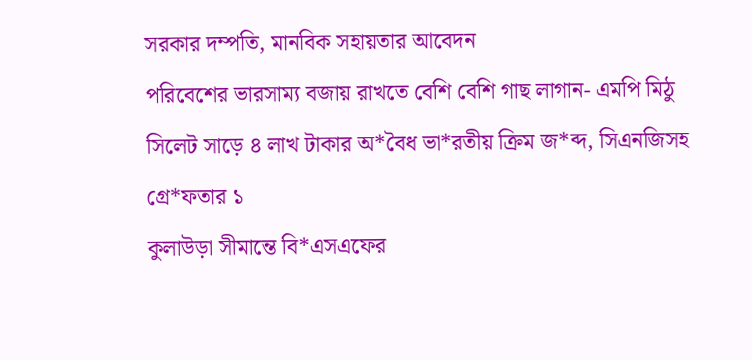সরকার দম্পতি, মানবিক সহায়তার আবেদন
পরিবেশের ভারসাম্য বজায় রাখতে বেশি বেশি গাছ লাগান- এমপি মিঠু
সিলেট সাড়ে ৪ লাখ টাকার অ*বৈধ ভা*রতীয় ক্রিম জ*ব্দ, সিএনজিসহ গ্রে*ফতার ১
কুলাউড়া সীমান্তে বি*এসএফের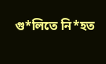গু*লিতে নি*হত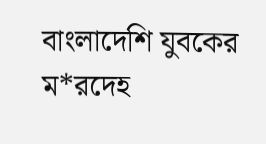বাংলাদেশি যুবকের ম*রদেহ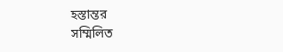হস্তান্তর
সম্মিলিত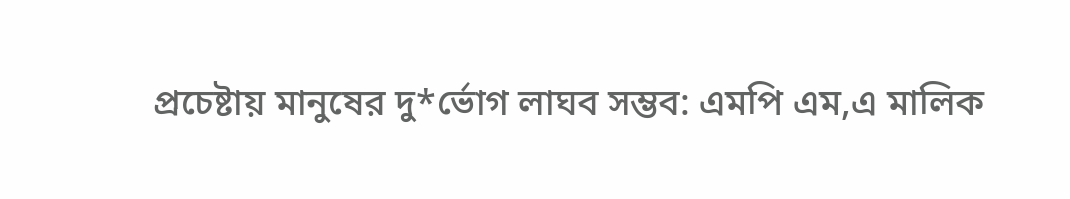প্রচেষ্টায় মানুষের দু*র্ভোগ লাঘব সম্ভব: এমপি এম,এ মালিক